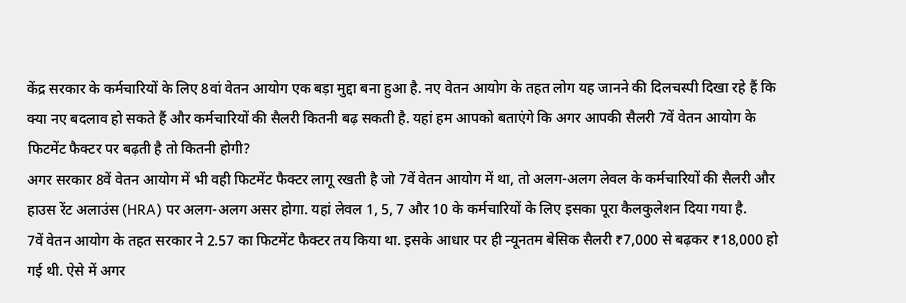केंद्र सरकार के कर्मचारियों के लिए 8वां वेतन आयोग एक बड़ा मुद्दा बना हुआ है. नए वेतन आयोग के तहत लोग यह जानने की दिलचस्पी दिखा रहे हैं कि क्या नए बदलाव हो सकते हैं और कर्मचारियों की सैलरी कितनी बढ़ सकती है. यहां हम आपको बताएंगे कि अगर आपकी सैलरी 7वें वेतन आयोग के फिटमेंट फैक्टर पर बढ़ती है तो कितनी होगी?
अगर सरकार 8वें वेतन आयोग में भी वही फिटमेंट फैक्टर लागू रखती है जो 7वें वेतन आयोग में था, तो अलग-अलग लेवल के कर्मचारियों की सैलरी और हाउस रेंट अलाउंस (HRA) पर अलग-अलग असर होगा. यहां लेवल 1, 5, 7 और 10 के कर्मचारियों के लिए इसका पूरा कैलकुलेशन दिया गया है.
7वें वेतन आयोग के तहत सरकार ने 2.57 का फिटमेंट फैक्टर तय किया था. इसके आधार पर ही न्यूनतम बेसिक सैलरी ₹7,000 से बढ़कर ₹18,000 हो गई थी. ऐसे में अगर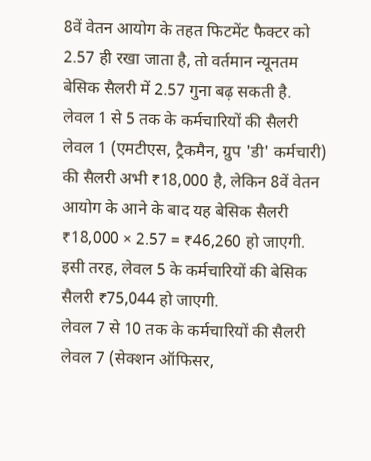8वें वेतन आयोग के तहत फिटमेंट फैक्टर को 2.57 ही रखा जाता है, तो वर्तमान न्यूनतम बेसिक सैलरी में 2.57 गुना बढ़ सकती है.
लेवल 1 से 5 तक के कर्मचारियों की सैलरी
लेवल 1 (एमटीएस, ट्रैकमैन, ग्रुप 'डी' कर्मचारी) की सैलरी अभी ₹18,000 है, लेकिन 8वें वेतन आयोग के आने के बाद यह बेसिक सैलरी ₹18,000 × 2.57 = ₹46,260 हो जाएगी. इसी तरह, लेवल 5 के कर्मचारियों की बेसिक सैलरी ₹75,044 हो जाएगी.
लेवल 7 से 10 तक के कर्मचारियों की सैलरी
लेवल 7 (सेक्शन ऑफिसर,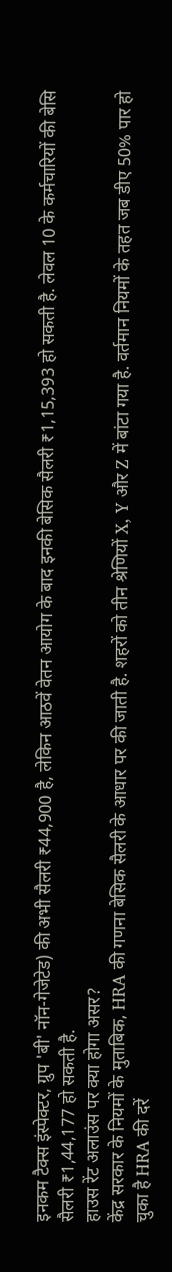इनकम टैक्स इंस्पेक्टर, ग्रुप 'बी' नॉन-गेजेटेड) की अभी सैलरी ₹44,900 है, लेकिन आठवें वेतन आयोग के बाद इनकी बेसिक सैलरी ₹1,15,393 हो सकती है. लेवल 10 के कर्मचारियों की बेसि सैलरी ₹1,44,177 हो सकती है.
हाउस रेंट अलाउंस पर क्या होगा असर?
केंद्र सरकार के नियमों के मुताबिक, HRA की गणना बेसिक सैलरी के आधार पर की जाती है. शहरों को तीन श्रेणियों X, Y और Z में बांटा गया है. वर्तमान नियमों के तहत जब डीए 50% पार हो चुका है HRA की दरें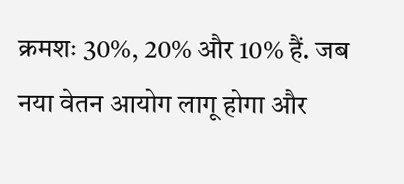क्रमशः 30%, 20% और 10% हैं. जब नया वेतन आयोग लागू होगा और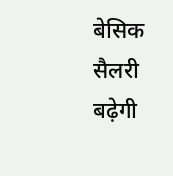बेसिक सैलरी बढ़ेगी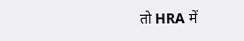तो HRA में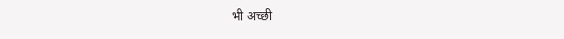भी अच्छी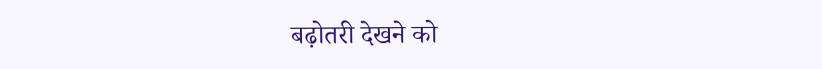बढ़ोतरी देखने को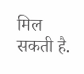मिल सकती है.